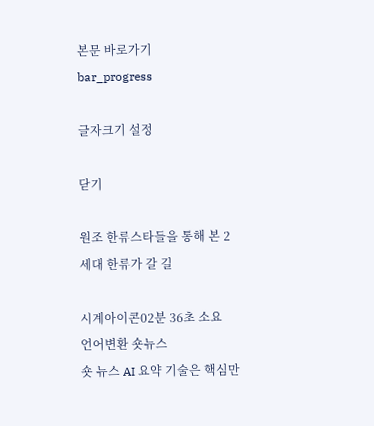본문 바로가기
bar_progress

글자크기 설정

닫기

원조 한류스타들을 통해 본 2세대 한류가 갈 길

시계아이콘02분 36초 소요
언어변환 숏뉴스
숏 뉴스 AI 요약 기술은 핵심만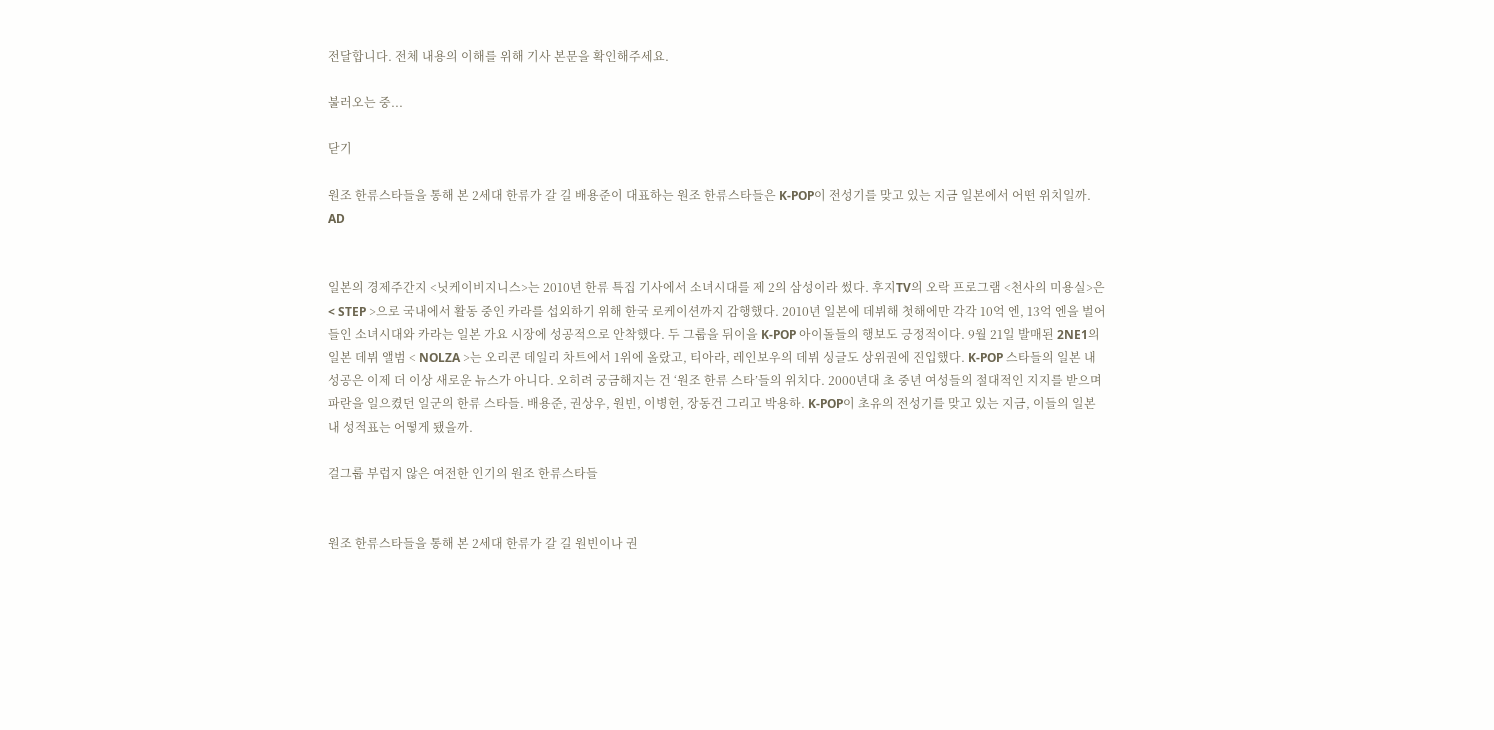전달합니다. 전체 내용의 이해를 위해 기사 본문을 확인해주세요.

불러오는 중...

닫기

원조 한류스타들을 통해 본 2세대 한류가 갈 길 배용준이 대표하는 원조 한류스타들은 K-POP이 전성기를 맞고 있는 지금 일본에서 어떤 위치일까.
AD


일본의 경제주간지 <닛케이비지니스>는 2010년 한류 특집 기사에서 소녀시대를 제 2의 삼성이라 썼다. 후지TV의 오락 프로그램 <천사의 미용실>은 < STEP >으로 국내에서 활동 중인 카라를 섭외하기 위해 한국 로케이션까지 감행했다. 2010년 일본에 데뷔해 첫해에만 각각 10억 엔, 13억 엔을 벌어들인 소녀시대와 카라는 일본 가요 시장에 성공적으로 안착했다. 두 그룹을 뒤이을 K-POP 아이돌들의 행보도 긍정적이다. 9월 21일 발매된 2NE1의 일본 데뷔 앨범 < NOLZA >는 오리콘 데일리 차트에서 1위에 올랐고, 티아라, 레인보우의 데뷔 싱글도 상위권에 진입했다. K-POP 스타들의 일본 내 성공은 이제 더 이상 새로운 뉴스가 아니다. 오히려 궁금해지는 건 ‘원조 한류 스타’들의 위치다. 2000년대 초 중년 여성들의 절대적인 지지를 받으며 파란을 일으켰던 일군의 한류 스타들. 배용준, 권상우, 원빈, 이병헌, 장동건 그리고 박용하. K-POP이 초유의 전성기를 맞고 있는 지금, 이들의 일본 내 성적표는 어떻게 됐을까.

걸그룹 부럽지 않은 여전한 인기의 원조 한류스타들


원조 한류스타들을 통해 본 2세대 한류가 갈 길 원빈이나 권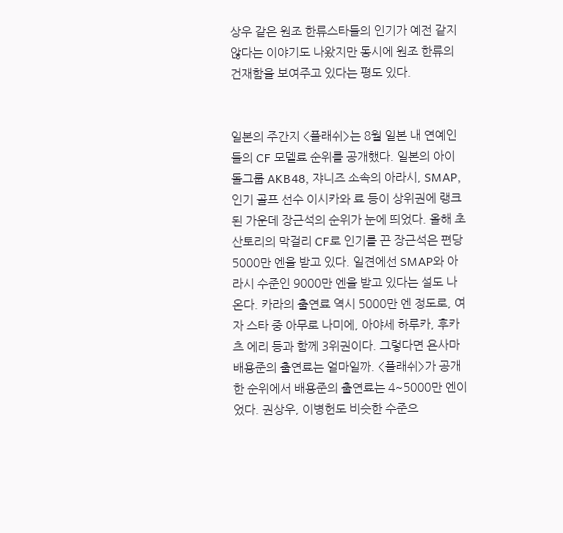상우 같은 원조 한류스타들의 인기가 예전 같지 않다는 이야기도 나왔지만 동시에 원조 한류의 건재함을 보여주고 있다는 평도 있다.


일본의 주간지 <플래쉬>는 8월 일본 내 연예인들의 CF 모델료 순위를 공개했다. 일본의 아이돌그룹 AKB48, 쟈니즈 소속의 아라시, SMAP, 인기 골프 선수 이시카와 료 등이 상위권에 랭크된 가운데 장근석의 순위가 눈에 띄었다. 올해 초 산토리의 막걸리 CF로 인기를 끈 장근석은 편당 5000만 엔을 받고 있다. 일견에선 SMAP와 아라시 수준인 9000만 엔을 받고 있다는 설도 나온다. 카라의 출연료 역시 5000만 엔 정도로, 여자 스타 중 아무로 나미에, 아야세 하루카, 후카츠 에리 등과 함께 3위권이다. 그렇다면 욘사마 배용준의 출연료는 얼마일까. <플래쉬>가 공개한 순위에서 배용준의 출연료는 4~5000만 엔이었다. 권상우, 이병헌도 비슷한 수준으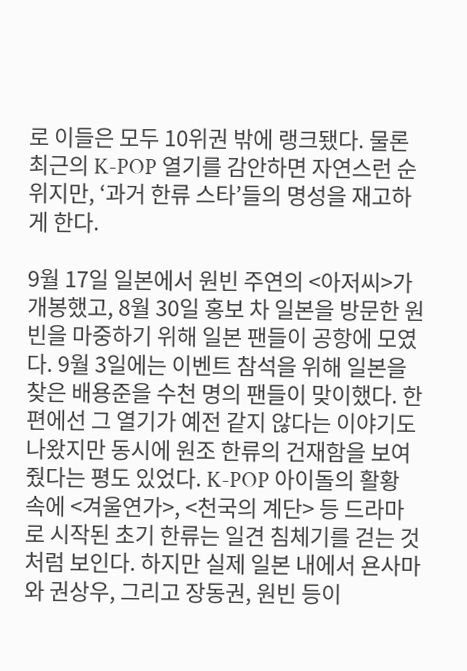로 이들은 모두 10위권 밖에 랭크됐다. 물론 최근의 K-POP 열기를 감안하면 자연스런 순위지만, ‘과거 한류 스타’들의 명성을 재고하게 한다.

9월 17일 일본에서 원빈 주연의 <아저씨>가 개봉했고, 8월 30일 홍보 차 일본을 방문한 원빈을 마중하기 위해 일본 팬들이 공항에 모였다. 9월 3일에는 이벤트 참석을 위해 일본을 찾은 배용준을 수천 명의 팬들이 맞이했다. 한편에선 그 열기가 예전 같지 않다는 이야기도 나왔지만 동시에 원조 한류의 건재함을 보여줬다는 평도 있었다. K-POP 아이돌의 활황 속에 <겨울연가>, <천국의 계단> 등 드라마로 시작된 초기 한류는 일견 침체기를 걷는 것처럼 보인다. 하지만 실제 일본 내에서 욘사마와 권상우, 그리고 장동권, 원빈 등이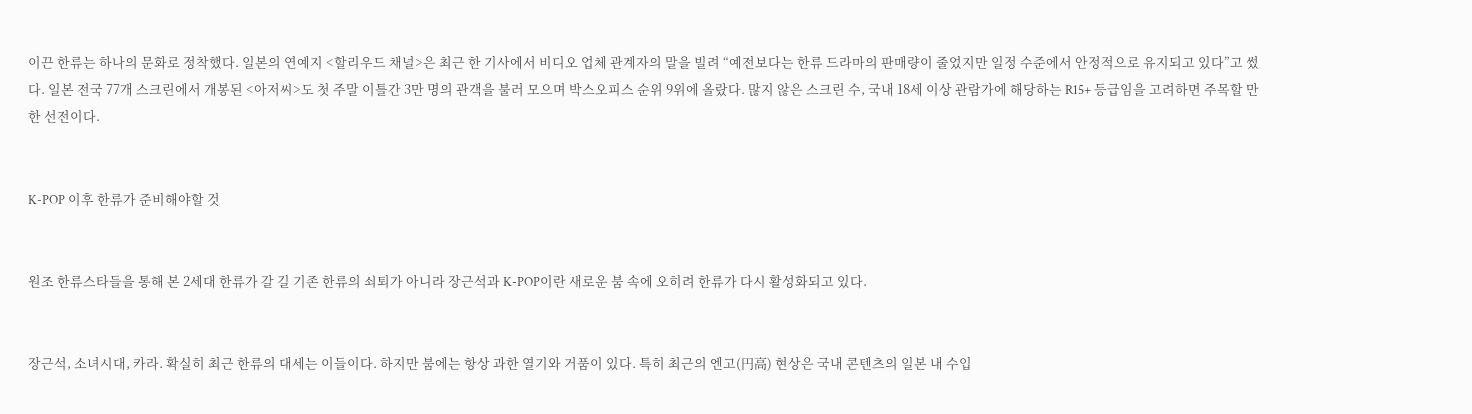이끈 한류는 하나의 문화로 정착했다. 일본의 연예지 <할리우드 채널>은 최근 한 기사에서 비디오 업체 관계자의 말을 빌려 “예전보다는 한류 드라마의 판매량이 줄었지만 일정 수준에서 안정적으로 유지되고 있다”고 썼다. 일본 전국 77개 스크린에서 개봉된 <아저씨>도 첫 주말 이틀간 3만 명의 관객을 불러 모으며 박스오피스 순위 9위에 올랐다. 많지 않은 스크린 수, 국내 18세 이상 관람가에 해당하는 R15+ 등급임을 고려하면 주목할 만한 선전이다.


K-POP 이후 한류가 준비해야할 것


원조 한류스타들을 통해 본 2세대 한류가 갈 길 기존 한류의 쇠퇴가 아니라 장근석과 K-POP이란 새로운 붐 속에 오히려 한류가 다시 활성화되고 있다.


장근석, 소녀시대, 카라. 확실히 최근 한류의 대세는 이들이다. 하지만 붐에는 항상 과한 열기와 거품이 있다. 특히 최근의 엔고(円高) 현상은 국내 콘텐츠의 일본 내 수입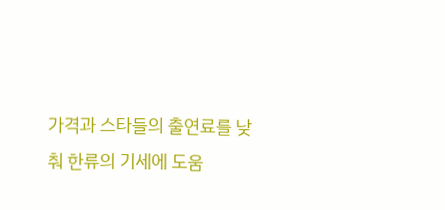가격과 스타들의 출연료를 낮춰 한류의 기세에 도움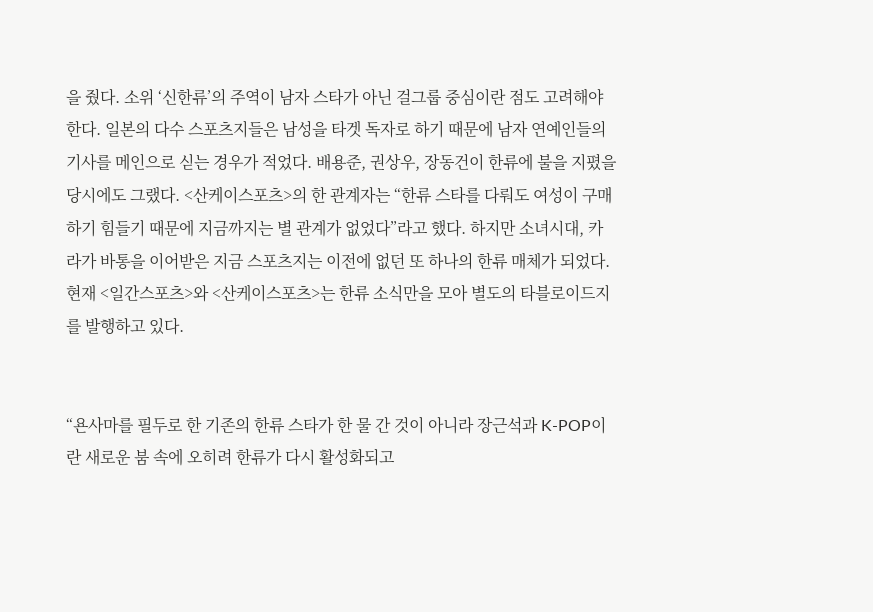을 줬다. 소위 ‘신한류’의 주역이 남자 스타가 아닌 걸그룹 중심이란 점도 고려해야 한다. 일본의 다수 스포츠지들은 남성을 타겟 독자로 하기 때문에 남자 연예인들의 기사를 메인으로 싣는 경우가 적었다. 배용준, 권상우, 장동건이 한류에 불을 지폈을 당시에도 그랬다. <산케이스포츠>의 한 관계자는 “한류 스타를 다뤄도 여성이 구매하기 힘들기 때문에 지금까지는 별 관계가 없었다”라고 했다. 하지만 소녀시대, 카라가 바통을 이어받은 지금 스포츠지는 이전에 없던 또 하나의 한류 매체가 되었다. 현재 <일간스포츠>와 <산케이스포츠>는 한류 소식만을 모아 별도의 타블로이드지를 발행하고 있다.


“욘사마를 필두로 한 기존의 한류 스타가 한 물 간 것이 아니라 장근석과 K-POP이란 새로운 붐 속에 오히려 한류가 다시 활성화되고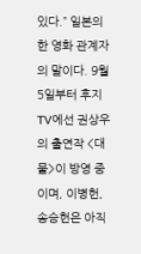있다.” 일본의 한 영화 관계자의 말이다. 9월 5일부터 후지TV에선 권상우의 출연작 <대물>이 방영 중이며, 이병헌, 송승헌은 아직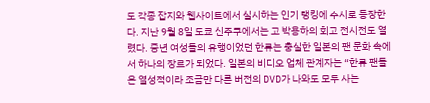도 각종 잡지와 웹사이트에서 실시하는 인기 랭킹에 수시로 등장한다. 지난 9월 8일 도쿄 신주쿠에서는 고 박용하의 회고 전시전도 열렸다. 중년 여성들의 유행이었던 한류는 충실한 일본의 팬 문화 속에서 하나의 장르가 되었다. 일본의 비디오 업체 관계자는 “한류 팬들은 열성적이라 조금만 다른 버전의 DVD가 나와도 모두 사는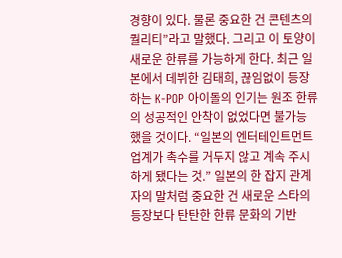경향이 있다. 물론 중요한 건 콘텐츠의 퀄리티”라고 말했다. 그리고 이 토양이 새로운 한류를 가능하게 한다. 최근 일본에서 데뷔한 김태희, 끊임없이 등장하는 K-POP 아이돌의 인기는 원조 한류의 성공적인 안착이 없었다면 불가능 했을 것이다. “일본의 엔터테인트먼트 업계가 촉수를 거두지 않고 계속 주시하게 됐다는 것.” 일본의 한 잡지 관계자의 말처럼 중요한 건 새로운 스타의 등장보다 탄탄한 한류 문화의 기반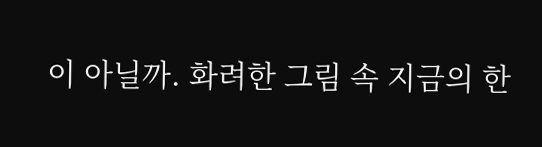이 아닐까. 화려한 그림 속 지금의 한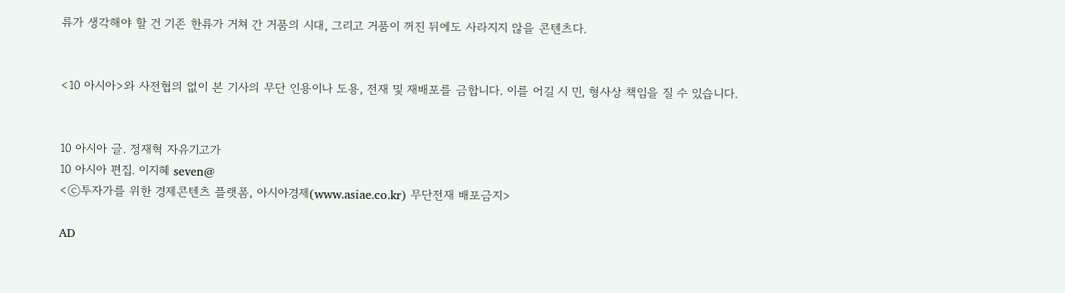류가 생각해야 할 건 기존 한류가 거쳐 간 거품의 시대, 그리고 거품이 꺼진 뒤에도 사라지지 않을 콘텐츠다.


<10 아시아>와 사전협의 없이 본 기사의 무단 인용이나 도용, 전재 및 재배포를 금합니다. 이를 어길 시 민, 형사상 책임을 질 수 있습니다.


10 아시아 글. 정재혁 자유기고가
10 아시아 편집. 이지혜 seven@
<ⓒ투자가를 위한 경제콘텐츠 플랫폼, 아시아경제(www.asiae.co.kr) 무단전재 배포금지>

AD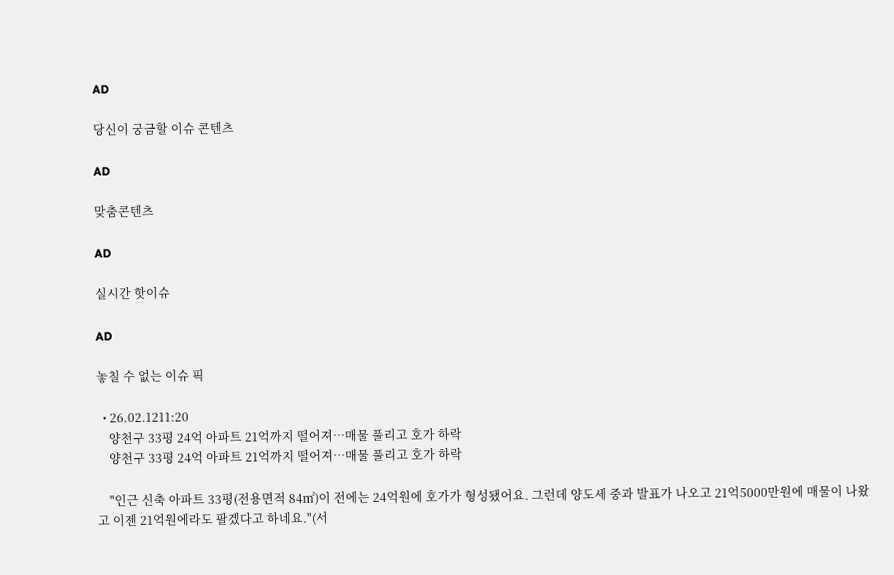AD

당신이 궁금할 이슈 콘텐츠

AD

맞춤콘텐츠

AD

실시간 핫이슈

AD

놓칠 수 없는 이슈 픽

  • 26.02.1211:20
    양천구 33평 24억 아파트 21억까지 떨어져…매물 풀리고 호가 하락
    양천구 33평 24억 아파트 21억까지 떨어져…매물 풀리고 호가 하락

    "인근 신축 아파트 33평(전용면적 84㎡)이 전에는 24억원에 호가가 형성됐어요. 그런데 양도세 중과 발표가 나오고 21억5000만원에 매물이 나왔고 이젠 21억원에라도 팔겠다고 하네요."(서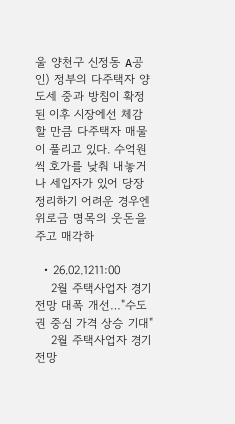울 양천구 신정동 A공인) 정부의 다주택자 양도세 중과 방침이 확정된 이후 시장에선 체감할 만큼 다주택자 매물이 풀리고 있다. 수억원씩 호가를 낮춰 내놓거나 세입자가 있어 당장 정리하기 어려운 경우엔 위로금 명목의 웃돈을 주고 매각하

  • 26.02.1211:00
    2월 주택사업자 경기 전망 대폭 개선…"수도권 중심 가격 상승 기대"
    2월 주택사업자 경기 전망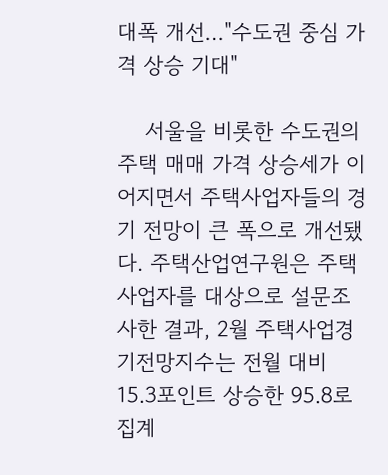대폭 개선…"수도권 중심 가격 상승 기대"

    서울을 비롯한 수도권의 주택 매매 가격 상승세가 이어지면서 주택사업자들의 경기 전망이 큰 폭으로 개선됐다. 주택산업연구원은 주택사업자를 대상으로 설문조사한 결과, 2월 주택사업경기전망지수는 전월 대비 15.3포인트 상승한 95.8로 집계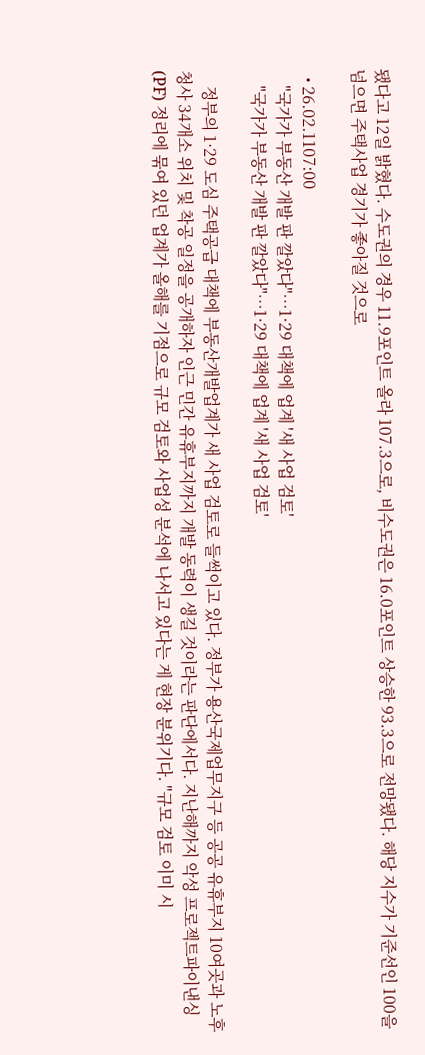됐다고 12일 밝혔다. 수도권의 경우 11.9포인트 올라 107.3으로, 비수도권은 16.0포인트 상승한 93.3으로 전망됐다. 해당 지수가 기준선인 100을 넘으면 주택사업 경기가 좋아질 것으로

  • 26.02.1107:00
    "국가가 부동산 개발 판 깔았다"…1·29 대책에 업계 '새 사업 검토'
    "국가가 부동산 개발 판 깔았다"…1·29 대책에 업계 '새 사업 검토'

    정부의 1·29 도심 주택공급 대책에 부동산개발업계가 새 사업 검토로 들썩이고 있다. 정부가 용산국제업무지구 등 공공 유휴부지 10여곳과 노후청사 34개소 위치 및 착공 일정을 공개하자 인근 민간 유휴부지까지 개발 동력이 생길 것이라는 판단에서다. 지난해까지 악성 프로젝트파이낸싱(PF) 정리에 묶여 있던 업계가 올해를 기점으로 규모 검토와 사업성 분석에 나서고 있다는 게 현장 분위기다. "규모 검토 이미 시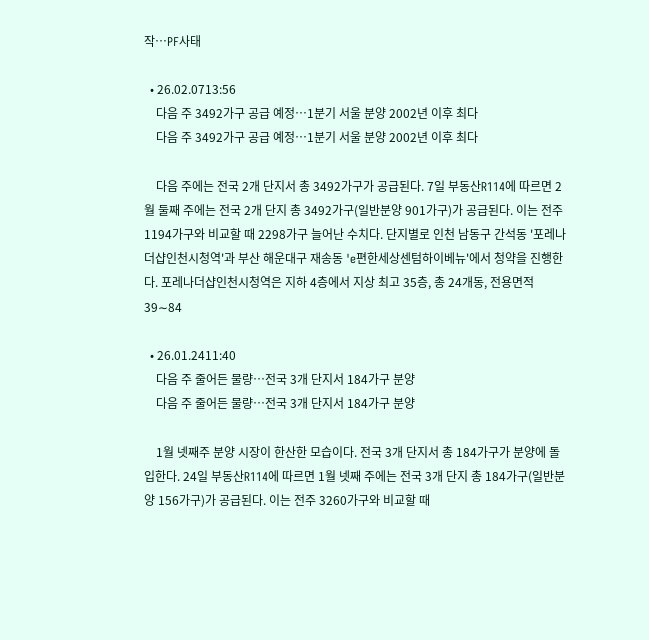작…PF사태

  • 26.02.0713:56
    다음 주 3492가구 공급 예정…1분기 서울 분양 2002년 이후 최다
    다음 주 3492가구 공급 예정…1분기 서울 분양 2002년 이후 최다

    다음 주에는 전국 2개 단지서 총 3492가구가 공급된다. 7일 부동산R114에 따르면 2월 둘째 주에는 전국 2개 단지 총 3492가구(일반분양 901가구)가 공급된다. 이는 전주 1194가구와 비교할 때 2298가구 늘어난 수치다. 단지별로 인천 남동구 간석동 '포레나더샵인천시청역'과 부산 해운대구 재송동 'e편한세상센텀하이베뉴'에서 청약을 진행한다. 포레나더샵인천시청역은 지하 4층에서 지상 최고 35층, 총 24개동, 전용면적 39∼84

  • 26.01.2411:40
    다음 주 줄어든 물량…전국 3개 단지서 184가구 분양
    다음 주 줄어든 물량…전국 3개 단지서 184가구 분양

    1월 넷째주 분양 시장이 한산한 모습이다. 전국 3개 단지서 총 184가구가 분양에 돌입한다. 24일 부동산R114에 따르면 1월 넷째 주에는 전국 3개 단지 총 184가구(일반분양 156가구)가 공급된다. 이는 전주 3260가구와 비교할 때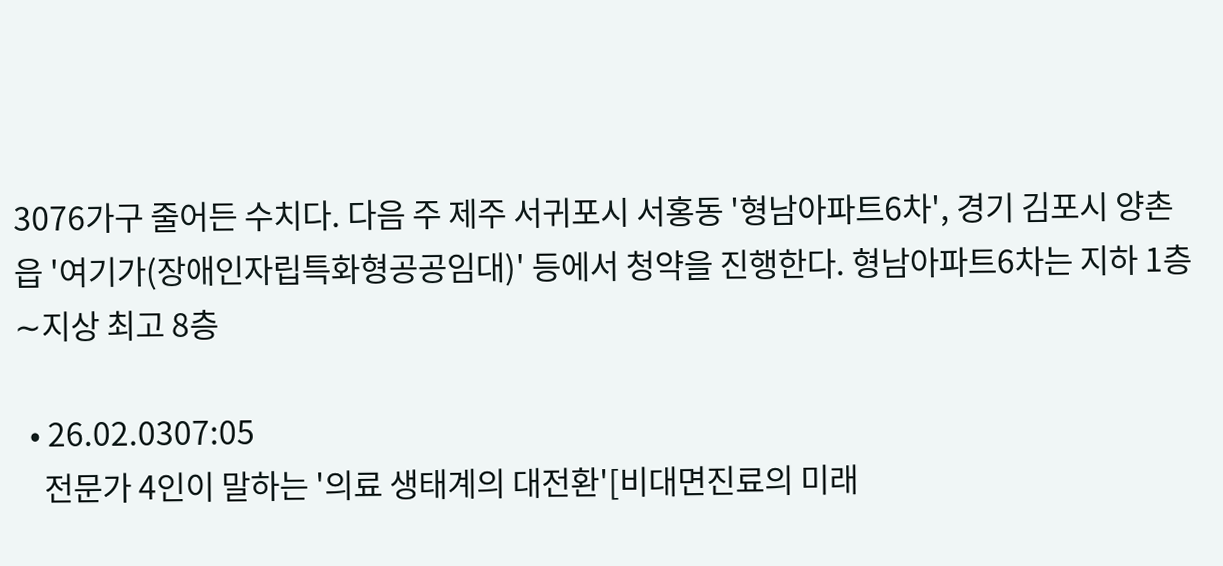3076가구 줄어든 수치다. 다음 주 제주 서귀포시 서홍동 '형남아파트6차', 경기 김포시 양촌읍 '여기가(장애인자립특화형공공임대)' 등에서 청약을 진행한다. 형남아파트6차는 지하 1층∼지상 최고 8층

  • 26.02.0307:05
    전문가 4인이 말하는 '의료 생태계의 대전환'[비대면진료의 미래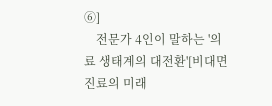⑥]
    전문가 4인이 말하는 '의료 생태계의 대전환'[비대면진료의 미래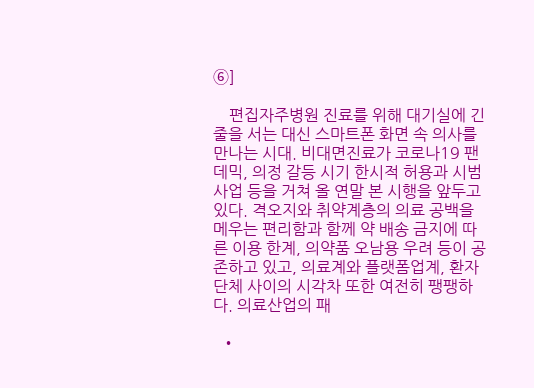⑥]

    편집자주병원 진료를 위해 대기실에 긴 줄을 서는 대신 스마트폰 화면 속 의사를 만나는 시대. 비대면진료가 코로나19 팬데믹, 의정 갈등 시기 한시적 허용과 시범사업 등을 거쳐 올 연말 본 시행을 앞두고 있다. 격오지와 취약계층의 의료 공백을 메우는 편리함과 함께 약 배송 금지에 따른 이용 한계, 의약품 오남용 우려 등이 공존하고 있고, 의료계와 플랫폼업계, 환자단체 사이의 시각차 또한 여전히 팽팽하다. 의료산업의 패

  •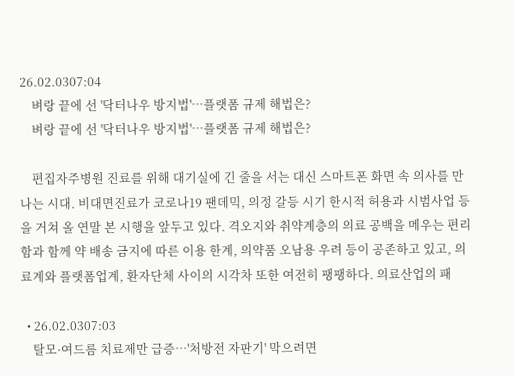26.02.0307:04
    벼랑 끝에 선 '닥터나우 방지법'…플랫폼 규제 해법은?
    벼랑 끝에 선 '닥터나우 방지법'…플랫폼 규제 해법은?

    편집자주병원 진료를 위해 대기실에 긴 줄을 서는 대신 스마트폰 화면 속 의사를 만나는 시대. 비대면진료가 코로나19 팬데믹, 의정 갈등 시기 한시적 허용과 시범사업 등을 거쳐 올 연말 본 시행을 앞두고 있다. 격오지와 취약계층의 의료 공백을 메우는 편리함과 함께 약 배송 금지에 따른 이용 한계, 의약품 오남용 우려 등이 공존하고 있고, 의료계와 플랫폼업계, 환자단체 사이의 시각차 또한 여전히 팽팽하다. 의료산업의 패

  • 26.02.0307:03
    탈모·여드름 치료제만 급증…'처방전 자판기' 막으려면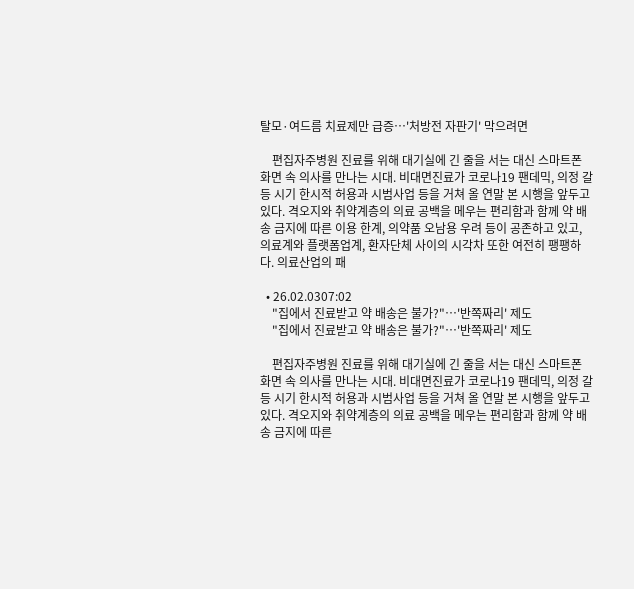탈모·여드름 치료제만 급증…'처방전 자판기' 막으려면

    편집자주병원 진료를 위해 대기실에 긴 줄을 서는 대신 스마트폰 화면 속 의사를 만나는 시대. 비대면진료가 코로나19 팬데믹, 의정 갈등 시기 한시적 허용과 시범사업 등을 거쳐 올 연말 본 시행을 앞두고 있다. 격오지와 취약계층의 의료 공백을 메우는 편리함과 함께 약 배송 금지에 따른 이용 한계, 의약품 오남용 우려 등이 공존하고 있고, 의료계와 플랫폼업계, 환자단체 사이의 시각차 또한 여전히 팽팽하다. 의료산업의 패

  • 26.02.0307:02
    "집에서 진료받고 약 배송은 불가?"…'반쪽짜리' 제도
    "집에서 진료받고 약 배송은 불가?"…'반쪽짜리' 제도

    편집자주병원 진료를 위해 대기실에 긴 줄을 서는 대신 스마트폰 화면 속 의사를 만나는 시대. 비대면진료가 코로나19 팬데믹, 의정 갈등 시기 한시적 허용과 시범사업 등을 거쳐 올 연말 본 시행을 앞두고 있다. 격오지와 취약계층의 의료 공백을 메우는 편리함과 함께 약 배송 금지에 따른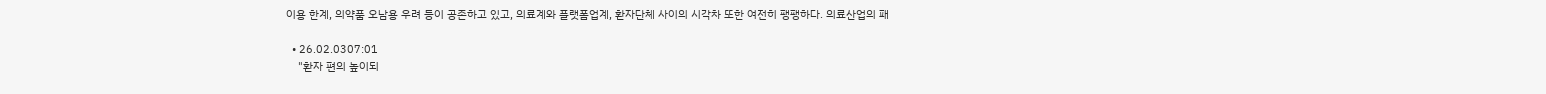이용 한계, 의약품 오남용 우려 등이 공존하고 있고, 의료계와 플랫폼업계, 환자단체 사이의 시각차 또한 여전히 팽팽하다. 의료산업의 패

  • 26.02.0307:01
    "환자 편의 높이되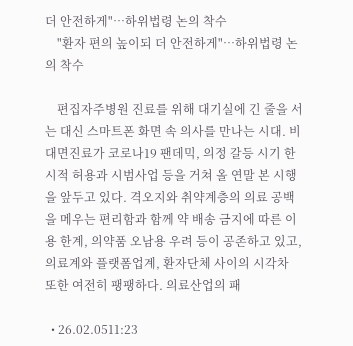더 안전하게"…하위법령 논의 착수
    "환자 편의 높이되 더 안전하게"…하위법령 논의 착수

    편집자주병원 진료를 위해 대기실에 긴 줄을 서는 대신 스마트폰 화면 속 의사를 만나는 시대. 비대면진료가 코로나19 팬데믹, 의정 갈등 시기 한시적 허용과 시범사업 등을 거쳐 올 연말 본 시행을 앞두고 있다. 격오지와 취약계층의 의료 공백을 메우는 편리함과 함께 약 배송 금지에 따른 이용 한계, 의약품 오남용 우려 등이 공존하고 있고, 의료계와 플랫폼업계, 환자단체 사이의 시각차 또한 여전히 팽팽하다. 의료산업의 패

  • 26.02.0511:23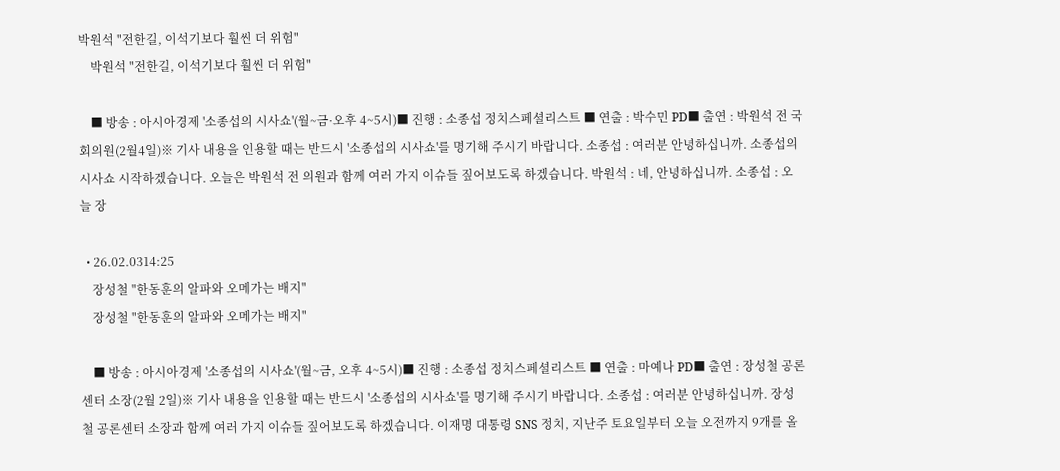박원석 "전한길, 이석기보다 훨씬 더 위험"
    박원석 "전한길, 이석기보다 훨씬 더 위험"

    ■ 방송 : 아시아경제 '소종섭의 시사쇼'(월~금·오후 4~5시)■ 진행 : 소종섭 정치스페셜리스트 ■ 연출 : 박수민 PD■ 출연 : 박원석 전 국회의원(2월4일)※ 기사 내용을 인용할 때는 반드시 '소종섭의 시사쇼'를 명기해 주시기 바랍니다. 소종섭 : 여러분 안녕하십니까. 소종섭의 시사쇼 시작하겠습니다. 오늘은 박원석 전 의원과 함께 여러 가지 이슈들 짚어보도록 하겠습니다. 박원석 : 네, 안녕하십니까. 소종섭 : 오늘 장

  • 26.02.0314:25
    장성철 "한동훈의 알파와 오메가는 배지"
    장성철 "한동훈의 알파와 오메가는 배지"

    ■ 방송 : 아시아경제 '소종섭의 시사쇼'(월~금, 오후 4~5시)■ 진행 : 소종섭 정치스페셜리스트 ■ 연출 : 마예나 PD■ 출연 : 장성철 공론센터 소장(2월 2일)※ 기사 내용을 인용할 때는 반드시 '소종섭의 시사쇼'를 명기해 주시기 바랍니다. 소종섭 : 여러분 안녕하십니까. 장성철 공론센터 소장과 함께 여러 가지 이슈들 짚어보도록 하겠습니다. 이재명 대통령 SNS 정치, 지난주 토요일부터 오늘 오전까지 9개를 올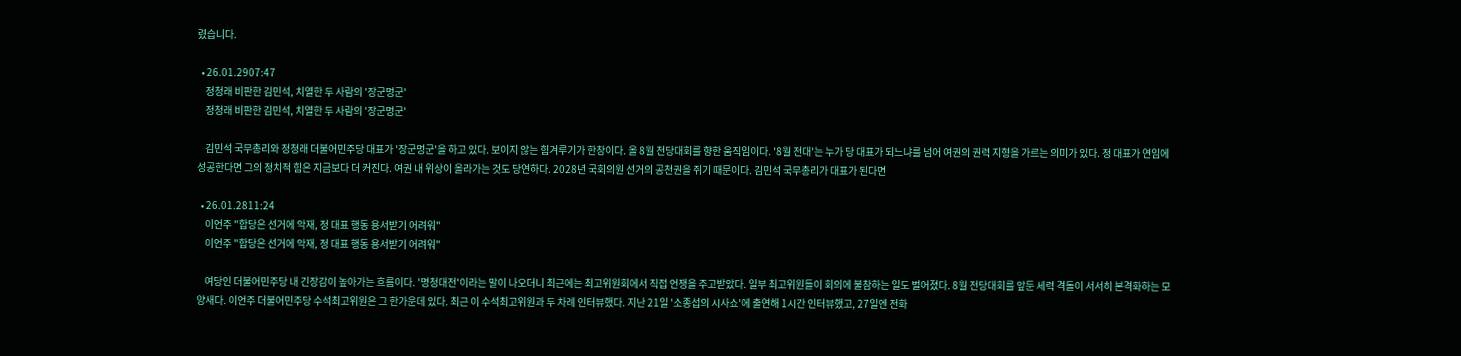렸습니다.

  • 26.01.2907:47
    정청래 비판한 김민석, 치열한 두 사람의 '장군멍군'
    정청래 비판한 김민석, 치열한 두 사람의 '장군멍군'

    김민석 국무총리와 정청래 더불어민주당 대표가 '장군멍군'을 하고 있다. 보이지 않는 힘겨루기가 한창이다. 올 8월 전당대회를 향한 움직임이다. '8월 전대'는 누가 당 대표가 되느냐를 넘어 여권의 권력 지형을 가르는 의미가 있다. 정 대표가 연임에 성공한다면 그의 정치적 힘은 지금보다 더 커진다. 여권 내 위상이 올라가는 것도 당연하다. 2028년 국회의원 선거의 공천권을 쥐기 때문이다. 김민석 국무총리가 대표가 된다면

  • 26.01.2811:24
    이언주 "합당은 선거에 악재, 정 대표 행동 용서받기 어려워"
    이언주 "합당은 선거에 악재, 정 대표 행동 용서받기 어려워"

    여당인 더불어민주당 내 긴장감이 높아가는 흐름이다. '명청대전'이라는 말이 나오더니 최근에는 최고위원회에서 직접 언쟁을 주고받았다. 일부 최고위원들이 회의에 불참하는 일도 벌어졌다. 8월 전당대회를 앞둔 세력 격돌이 서서히 본격화하는 모양새다. 이언주 더불어민주당 수석최고위원은 그 한가운데 있다. 최근 이 수석최고위원과 두 차례 인터뷰했다. 지난 21일 '소종섭의 시사쇼'에 출연해 1시간 인터뷰했고, 27일엔 전화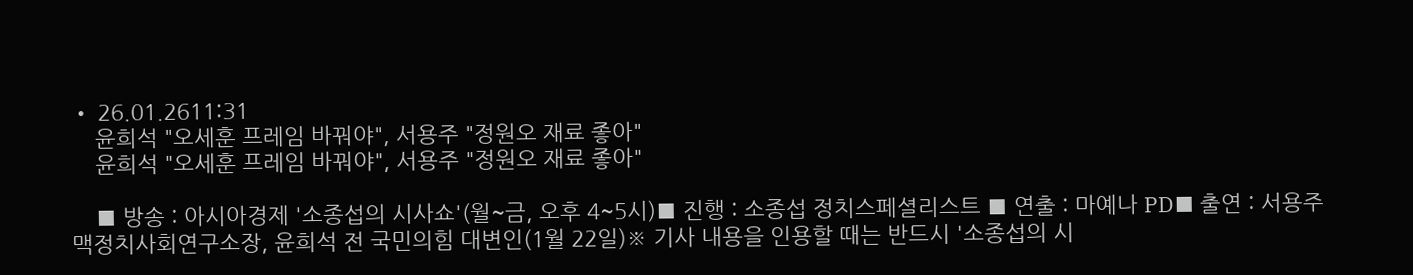• 26.01.2611:31
    윤희석 "오세훈 프레임 바꿔야", 서용주 "정원오 재료 좋아"
    윤희석 "오세훈 프레임 바꿔야", 서용주 "정원오 재료 좋아"

    ■ 방송 : 아시아경제 '소종섭의 시사쇼'(월~금, 오후 4~5시)■ 진행 : 소종섭 정치스페셜리스트 ■ 연출 : 마예나 PD■ 출연 : 서용주 맥정치사회연구소장, 윤희석 전 국민의힘 대변인(1월 22일)※ 기사 내용을 인용할 때는 반드시 '소종섭의 시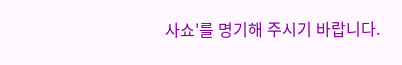사쇼'를 명기해 주시기 바랍니다.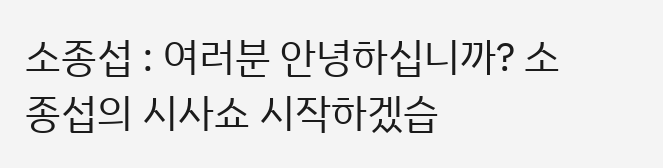소종섭 : 여러분 안녕하십니까? 소종섭의 시사쇼 시작하겠습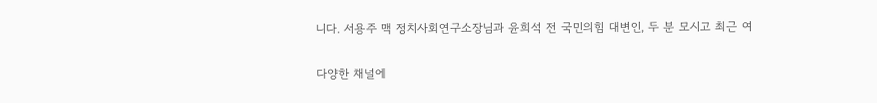니다. 서용주 맥 정치사회연구소장님과 윤희석 전 국민의힘 대변인, 두 분 모시고 최근 여


다양한 채널에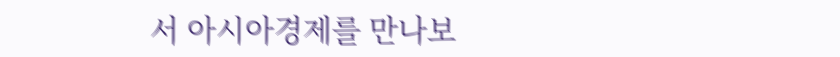서 아시아경제를 만나보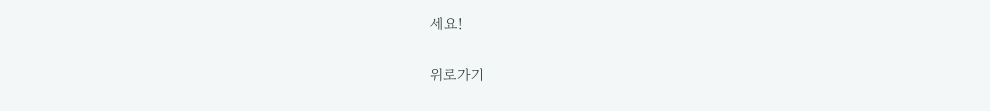세요!

위로가기